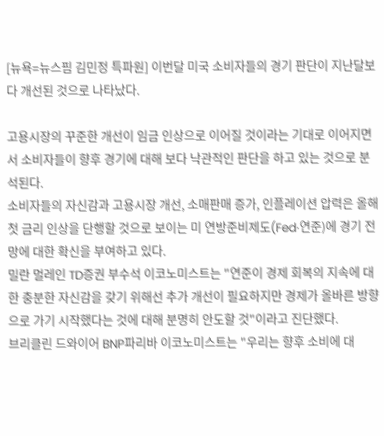[뉴욕=뉴스핌 김민정 특파원] 이번달 미국 소비자들의 경기 판단이 지난달보다 개선된 것으로 나타났다.

고용시장의 꾸준한 개선이 임금 인상으로 이어질 것이라는 기대로 이어지면서 소비자들이 향후 경기에 대해 보다 낙관적인 판단을 하고 있는 것으로 분석된다.
소비자들의 자신감과 고용시장 개선, 소매판매 증가, 인플레이션 압력은 올해 첫 금리 인상을 단행할 것으로 보이는 미 연방준비제도(Fed·연준)에 경기 전망에 대한 확신을 부여하고 있다.
밀란 멀레인 TD증권 부수석 이코노미스트는 "연준이 경제 회복의 지속에 대한 충분한 자신감을 갖기 위해선 추가 개선이 필요하지만 경제가 올바른 방향으로 가기 시작했다는 것에 대해 분명히 안도할 것"이라고 진단했다.
브리클린 드와이어 BNP파리바 이코노미스트는 "우리는 향후 소비에 대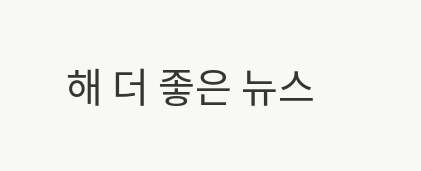해 더 좋은 뉴스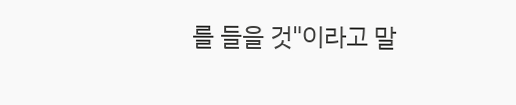를 들을 것"이라고 말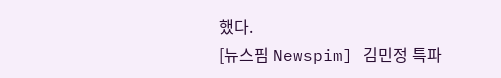했다.
[뉴스핌 Newspim] 김민정 특파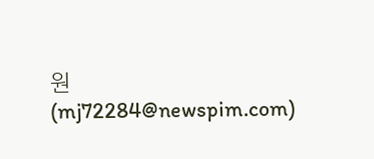원 (mj72284@newspim.com)